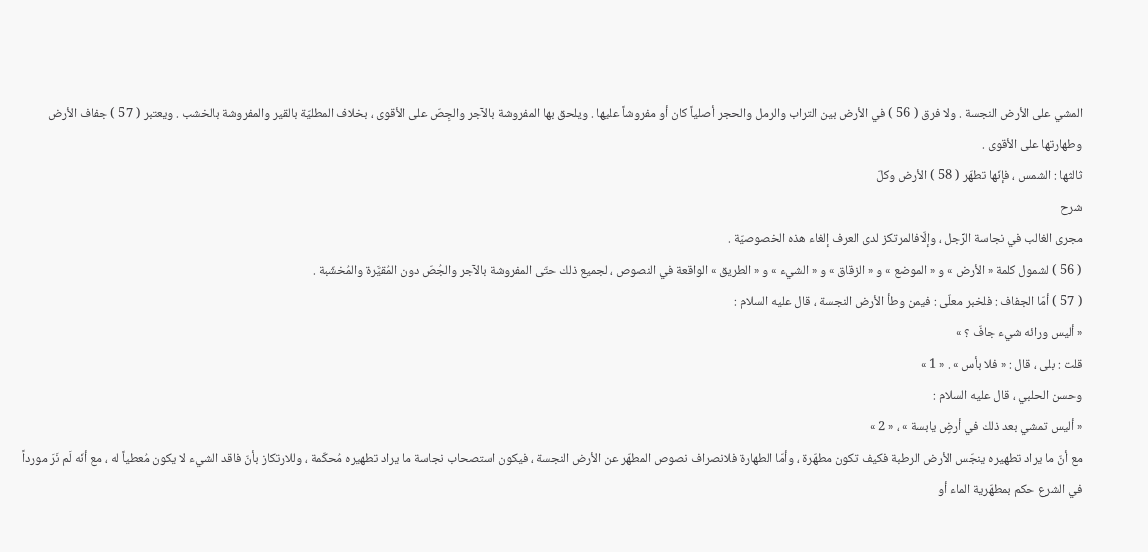المشي على الأرض النجسة . ولا فرق ( 56 ) في الأرض بين التراب والرمل والحجر أصلياً كان أو مفروشاً عليها . ويلحق بها المفروشة بالآجر والجِصّ على الأقوى ، بخلاف المطليّة بالقير والمفروشة بالخشب . ويعتبر ( 57 ) جفاف الأرض وطهارتها على الأقوى .
ثالثها : الشمس ، فإنّها تطهّر ( 58 ) الأرض وكلّ
شرح
مجرى الغالب في نجاسة الرِّجل ، وإلّافالمرتكز لدى العرف إلغاء هذه الخصوصيّة .
( 56 ) لشمول كلمة « الأرض » و « الموضع » و « الزقاق » و « الشيء » و « الطريق » الواقعة في النصوص ، لجميع ذلك حتّى المفروشة بالآجر والجُصّ دون المُقيَّرة والمُخشّبة .
( 57 ) أمّا الجفاف : فلخبر معلّى : فيمن وطأ الأرض النجسة ، قال عليه السلام :
« أليس ورائه شيء جافّ ؟ »
قلت : بلى ، قال : « فلا بأس » . « 1 »
وحسن الحلبي ، قال عليه السلام :
« أليس تمشي بعد ذلك في أرضٍ يابسة » ، « 2 »
مع أنّ ما يراد تطهيره ينجّس الأرض الرطبة فكيف تكون مطهّرة ، وأمّا الطهارة فلانصراف نصوص المطهّر عن الأرض النجسة ، فيكون استصحاب نجاسة ما يراد تطهيره مُحكّمة ، وللارتكاز بأنّ فاقد الشيء لا يكون مُعطياً له ، مع أنّه لَم نَرَ مورداً في الشرع حكم بمطهّرية الماء أو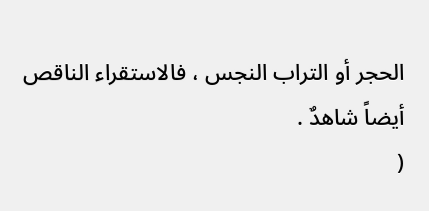الحجر أو التراب النجس ، فالاستقراء الناقص أيضاً شاهدٌ .
(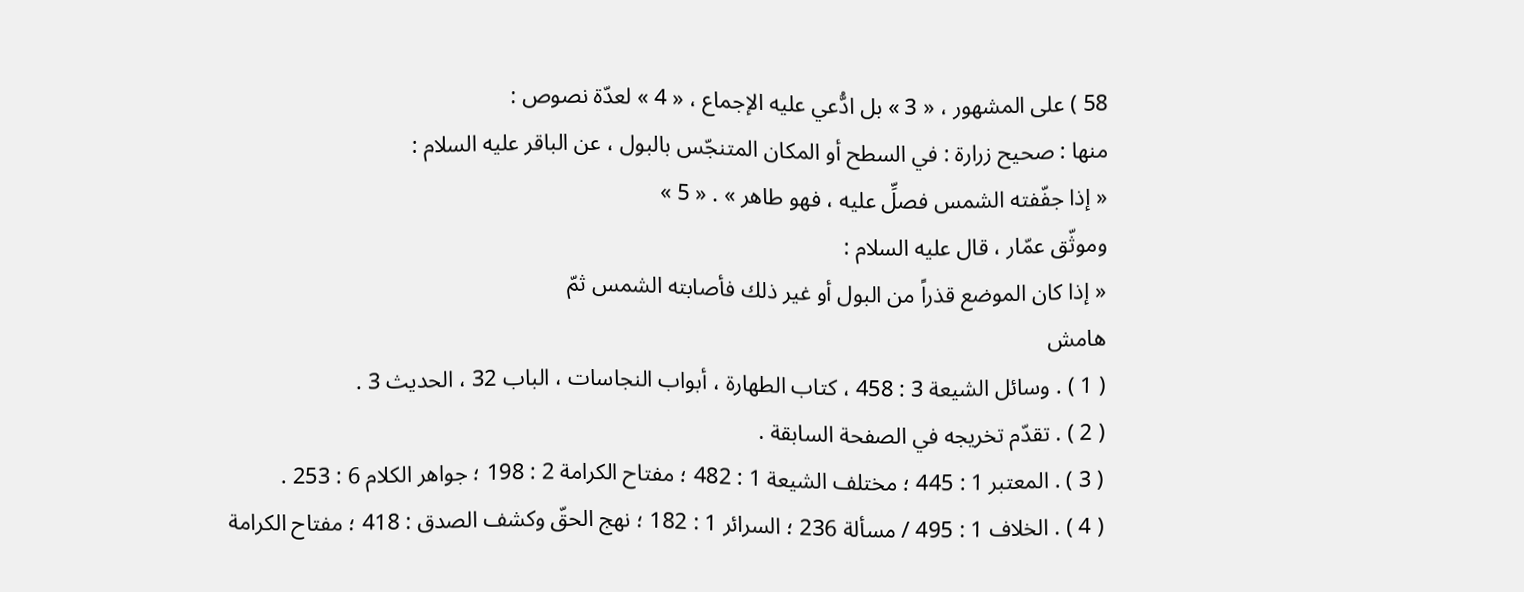58 ) على المشهور ، « 3 » بل ادُّعي عليه الإجماع ، « 4 » لعدّة نصوص :
منها : صحيح زرارة : في السطح أو المكان المتنجّس بالبول ، عن الباقر عليه السلام :
« إذا جفّفته الشمس فصلِّ عليه ، فهو طاهر » . « 5 »
وموثّق عمّار ، قال عليه السلام :
« إذا كان الموضع قذراً من البول أو غير ذلك فأصابته الشمس ثمّ
هامش
( 1 ) . وسائل الشيعة 3 : 458 ، كتاب الطهارة ، أبواب النجاسات ، الباب 32 ، الحديث 3 .
( 2 ) . تقدّم تخريجه في الصفحة السابقة .
( 3 ) . المعتبر 1 : 445 ؛ مختلف الشيعة 1 : 482 ؛ مفتاح الكرامة 2 : 198 ؛ جواهر الكلام 6 : 253 .
( 4 ) . الخلاف 1 : 495 / مسألة 236 ؛ السرائر 1 : 182 ؛ نهج الحقّ وكشف الصدق : 418 ؛ مفتاح الكرامة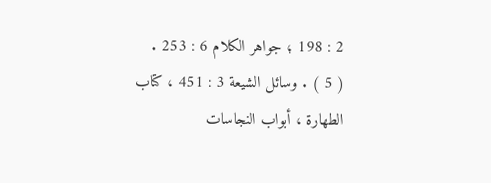2 : 198 ؛ جواهر الكلام 6 : 253 .
( 5 ) . وسائل الشيعة 3 : 451 ، كتاب الطهارة ، أبواب النجاسات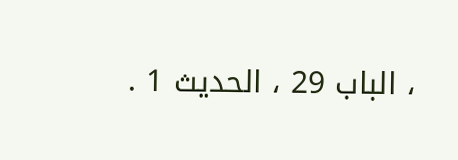، الباب 29 ، الحديث 1 .